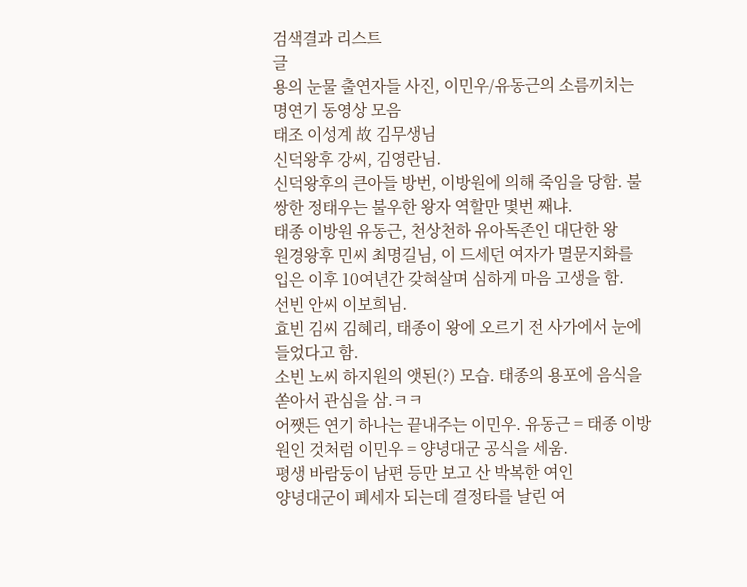검색결과 리스트
글
용의 눈물 출연자들 사진, 이민우/유동근의 소름끼치는 명연기 동영상 모음
태조 이성계 故 김무생님
신덕왕후 강씨, 김영란님.
신덕왕후의 큰아들 방번, 이방원에 의해 죽임을 당함. 불쌍한 정태우는 불우한 왕자 역할만 몇번 째냐.
태종 이방원 유동근, 천상천하 유아독존인 대단한 왕
원경왕후 민씨 최명길님, 이 드세던 여자가 멸문지화를 입은 이후 10여년간 갖혀살며 심하게 마음 고생을 함.
선빈 안씨 이보희님.
효빈 김씨 김혜리, 태종이 왕에 오르기 전 사가에서 눈에 들었다고 함.
소빈 노씨 하지원의 앳된(?) 모습. 태종의 용포에 음식을 쏟아서 관심을 삼.ㅋㅋ
어쨋든 연기 하나는 끝내주는 이민우. 유동근 = 태종 이방원인 것처럼 이민우 = 양녕대군 공식을 세움.
평생 바람둥이 남편 등만 보고 산 박복한 여인
양녕대군이 폐세자 되는데 결정타를 날린 여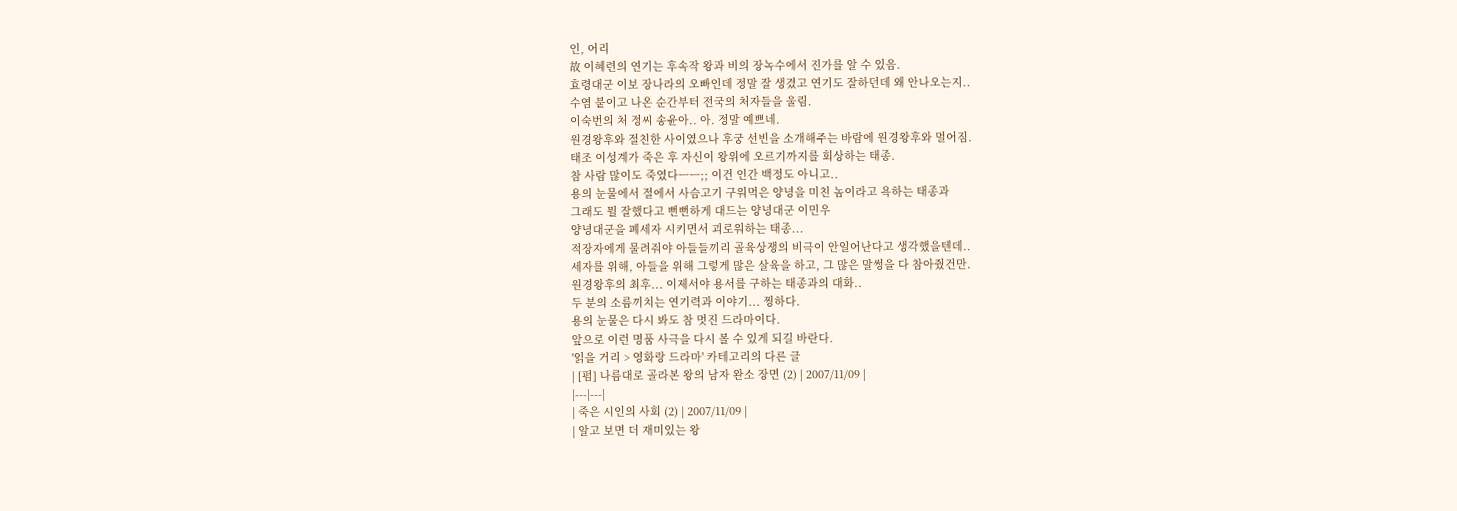인, 어리
故 이혜련의 연기는 후속작 왕과 비의 장녹수에서 진가를 알 수 있음.
효령대군 이보 장나라의 오빠인데 정말 잘 생겼고 연기도 잘하던데 왜 안나오는지..
수염 붙이고 나온 순간부터 전국의 처자들을 울림.
이숙번의 처 정씨 송윤아.. 아. 정말 예쁘네.
원경왕후와 절친한 사이였으나 후궁 선빈을 소개해주는 바람에 원경왕후와 멀어짐.
태조 이성계가 죽은 후 자신이 왕위에 오르기까지를 회상하는 태종.
참 사람 많이도 죽였다ㅡㅡ;; 이건 인간 백정도 아니고..
용의 눈물에서 절에서 사슴고기 구워먹은 양녕을 미친 놈이라고 욕하는 태종과
그래도 뭘 잘했다고 뻔뻔하게 대드는 양녕대군 이민우
양녕대군을 폐세자 시키면서 괴로워하는 태종...
적장자에게 물려줘야 아들들끼리 골육상쟁의 비극이 안일어난다고 생각했을텐데..
세자를 위해, 아들을 위해 그렇게 많은 살육을 하고, 그 많은 말썽을 다 참아줬건만.
원경왕후의 최후... 이제서야 용서를 구하는 태종과의 대화..
두 분의 소름끼치는 연기력과 이야기... 찡하다.
용의 눈물은 다시 봐도 참 멋진 드라마이다.
앞으로 이런 명품 사극을 다시 볼 수 있게 되길 바란다.
'읽을 거리 > 영화랑 드라마' 카테고리의 다른 글
| [펌] 나름대로 골라본 왕의 남자 완소 장면 (2) | 2007/11/09 |
|---|---|
| 죽은 시인의 사회 (2) | 2007/11/09 |
| 알고 보면 더 재미있는 왕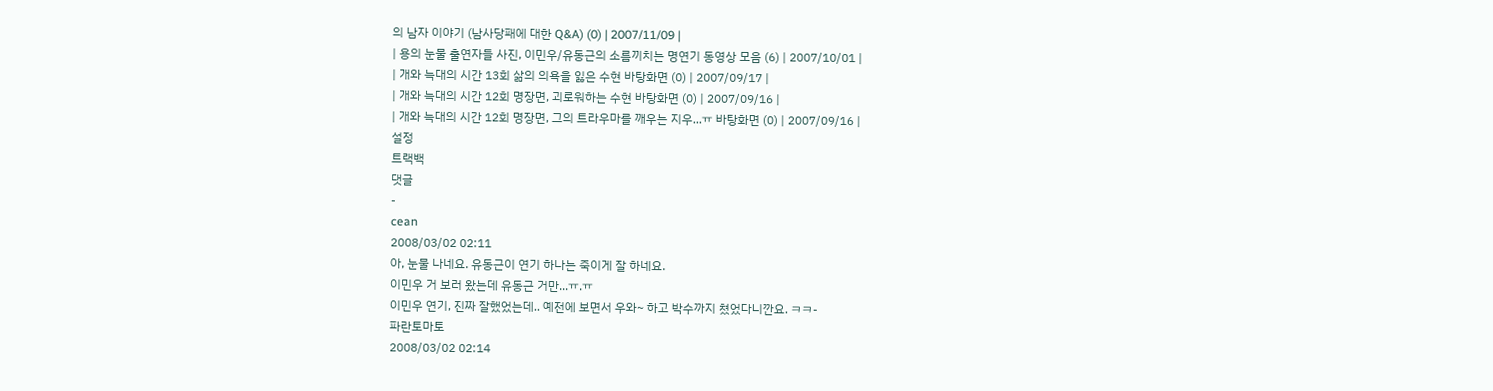의 남자 이야기 (남사당패에 대한 Q&A) (0) | 2007/11/09 |
| 용의 눈물 출연자들 사진, 이민우/유동근의 소름끼치는 명연기 동영상 모음 (6) | 2007/10/01 |
| 개와 늑대의 시간 13회 삶의 의욕을 잃은 수현 바탕화면 (0) | 2007/09/17 |
| 개와 늑대의 시간 12회 명장면, 괴로워하는 수현 바탕화면 (0) | 2007/09/16 |
| 개와 늑대의 시간 12회 명장면, 그의 트라우마를 깨우는 지우...ㅠ 바탕화면 (0) | 2007/09/16 |
설정
트랙백
댓글
-
cean
2008/03/02 02:11
아, 눈물 나네요. 유동근이 연기 하나는 죽이게 잘 하네요.
이민우 거 보러 왔는데 유동근 거만...ㅠ.ㅠ
이민우 연기, 진짜 잘했었는데.. 예전에 보면서 우와~ 하고 박수까지 쳤었다니깐요. ㅋㅋ-
파란토마토
2008/03/02 02:14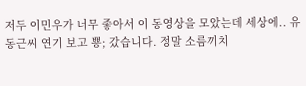저두 이민우가 너무 좋아서 이 동영상을 모았는데 세상에.. 유동근씨 연기 보고 뿅; 갔습니다. 정말 소름끼치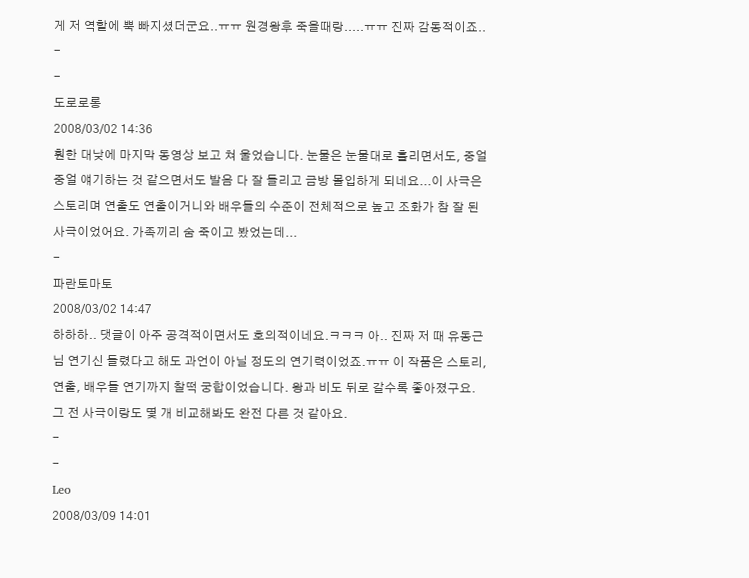게 저 역할에 뿍 빠지셨더군요..ㅠㅠ 원경왕후 죽을때랑.....ㅠㅠ 진짜 감동적이죠..
-
-
도로로롱
2008/03/02 14:36
훤한 대낮에 마지막 동영상 보고 쳐 울었습니다. 눈물은 눈물대로 흘리면서도, 중얼중얼 얘기하는 것 같으면서도 발음 다 잘 들리고 금방 몰입하게 되네요...이 사극은 스토리며 연출도 연출이거니와 배우들의 수준이 전체적으로 높고 조화가 참 잘 된 사극이었어요. 가족끼리 숨 죽이고 봤었는데...
-
파란토마토
2008/03/02 14:47
하하하.. 댓글이 아주 공격적이면서도 호의적이네요.ㅋㅋㅋ 아.. 진짜 저 때 유동근님 연기신 들렸다고 해도 과언이 아닐 정도의 연기력이었죠.ㅠㅠ 이 작품은 스토리, 연출, 배우들 연기까지 찰떡 궁합이었습니다. 왕과 비도 뒤로 갈수록 좋아졌구요. 그 전 사극이랑도 몇 개 비교해봐도 완전 다른 것 같아요.
-
-
Leo
2008/03/09 14:01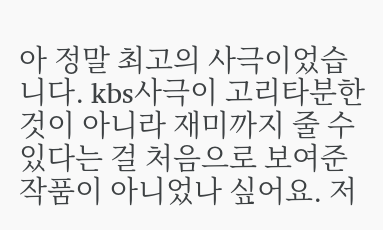아 정말 최고의 사극이었습니다. kbs사극이 고리타분한 것이 아니라 재미까지 줄 수 있다는 걸 처음으로 보여준 작품이 아니었나 싶어요. 저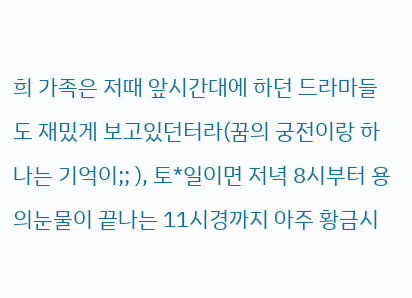희 가족은 저때 앞시간대에 하던 드라마들도 재밌게 보고있던터라(꿈의 궁전이랑 하나는 기억이;; ), 토*일이면 저녁 8시부터 용의눈물이 끝나는 11시경까지 아주 황금시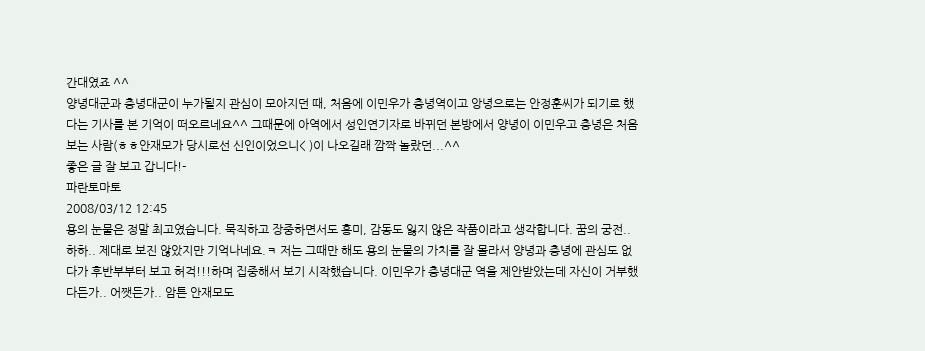간대였죠 ^^
양녕대군과 충녕대군이 누가될지 관심이 모아지던 때, 처음에 이민우가 충녕역이고 앙녕으로는 안정훈씨가 되기로 했다는 기사를 본 기억이 떠오르네요^^ 그때문에 아역에서 성인연기자로 바뀌던 본방에서 양녕이 이민우고 충녕은 처음보는 사람(ㅎㅎ안재모가 당시로선 신인이었으니< )이 나오길래 깜짝 놀랐던...^^
좋은 글 잘 보고 갑니다!-
파란토마토
2008/03/12 12:45
용의 눈물은 정말 최고였습니다. 묵직하고 장중하면서도 흥미, 감동도 잃지 않은 작품이라고 생각합니다. 꿈의 궁전.. 하하.. 제대로 보진 않았지만 기억나네요.ㅋ 저는 그때만 해도 용의 눈물의 가치를 잘 몰라서 양녕과 충녕에 관심도 없다가 후반부부터 보고 허걱!!!하며 집중해서 보기 시작했습니다. 이민우가 충녕대군 역을 제안받았는데 자신이 거부했다든가.. 어쨋든가.. 암튼 안재모도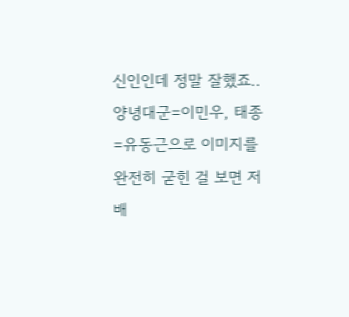신인인데 정말 잘했죠.. 양녕대군=이민우, 태종=유동근으로 이미지를 완전히 굳힌 걸 보면 저 배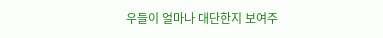우들이 얼마나 대단한지 보여주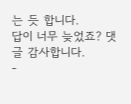는 듯 합니다.
답이 너무 늦었죠? 댓글 감사합니다.
-